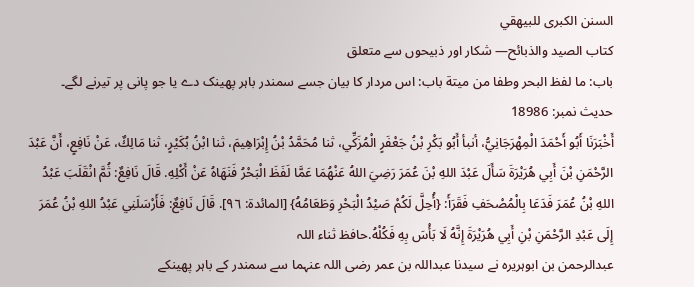السنن الكبرى للبيهقي
كتاب الصيد والذبائح— شکار اور ذبیحوں سے متعلق
باب: ما لفظ البحر وطفا من ميتة باب: اس مردار کا بیان جسے سمندر باہر پھینک دے یا جو پانی پر تیرنے لگے۔
حدیث نمبر: 18986
أَخْبَرَنَا أَبُو أَحْمَدَ الْمِهْرَجَانِيُّ، أنبأ أَبُو بَكْرِ بْنُ جَعْفَرٍ الْمُزَكِّي، ثنا مُحَمَّدُ بْنُ إِبْرَاهِيمَ، ثنا ابْنُ بُكَيْرٍ، ثنا مَالِكٌ، عَنْ نَافِعٍ، أَنَّ عَبْدَ الرَّحْمَنِ بْنَ أَبِي هُرَيْرَةَ سَأَلَ عَبْدَ اللهِ بْنَ عُمَرَ رَضِيَ اللهُ عَنْهُمَا عَمَّا لَفَظَ الْبَحْرُ فَنَهَاهُ عَنْ أَكْلِهِ. قَالَ نَافِعٌ: ثُمَّ انْقَلَبَ عَبْدُ اللهِ بْنُ عُمَرَ فَدَعَا بِالْمُصْحَفِ فَقَرَأَ: {أُحِلَّ لَكُمْ صَيْدُ الْبَحْرِ وَطَعَامُهُ} [المائدة: ٩٦]. قَالَ نَافِعٌ: فَأَرْسَلَنِي عَبْدُ اللهِ بْنُ عُمَرَ إِلَى عَبْدِ الرَّحْمَنِ بْنِ أَبِي هُرَيْرَةَ إِنَّهُ لَا بَأْسَ بِهِ فَكُلْهُ.حافظ ثناء اللہ
عبدالرحمن بن ابوہریرہ نے سیدنا عبداللہ بن عمر رضی اللہ عنہما سے سمندر کے باہر پھینکے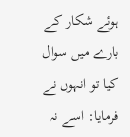ہوئے شکار کے بارے میں سوال کیا تو انہوں نے فرمایا: اسے نہ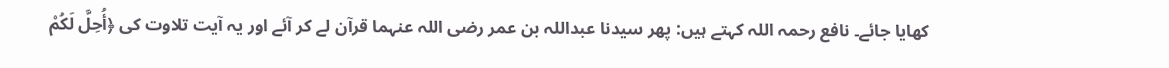کھایا جائے۔ نافع رحمہ اللہ کہتے ہیں: پھر سیدنا عبداللہ بن عمر رضی اللہ عنہما قرآن لے کر آئے اور یہ آیت تلاوت کی ﴿أُحِلَّ لَكُمْ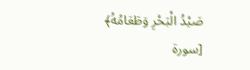صَيْدُ الْبَحْرِ وَطَعَامُهُ﴾ [سورة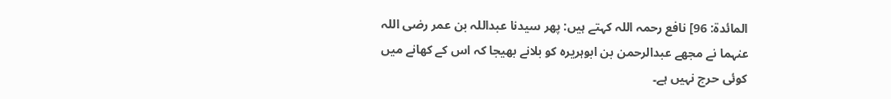المائدة: 96] نافع رحمہ اللہ کہتے ہیں: پھر سیدنا عبداللہ بن عمر رضی اللہ عنہما نے مجھے عبدالرحمن بن ابوہریرہ کو بلانے بھیجا کہ اس کے کھانے میں کوئی حرج نہیں ہے۔